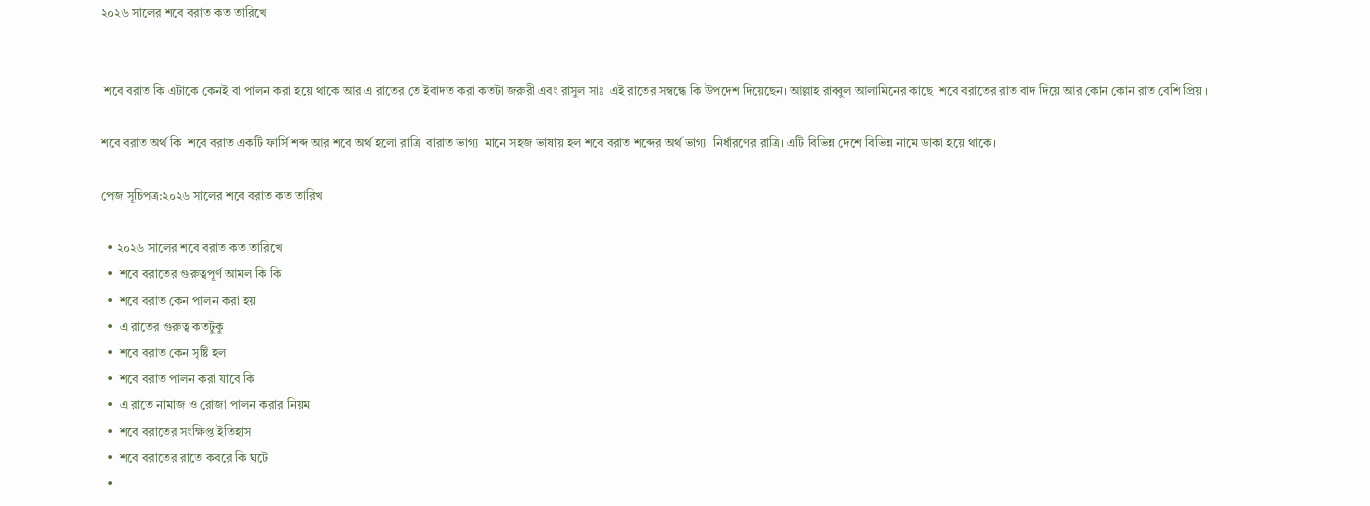২০২৬ সালের শবে বরাত কত তারিখে


 শবে বরাত কি এটাকে কেনই বা পালন করা হয়ে থাকে আর এ রাতের তে ইবাদত করা কতটা জরুরী এবং রাসুল সাঃ  এই রাতের সম্বন্ধে কি উপদেশ দিয়েছেন। আল্লাহ রাব্বুল আলামিনের কাছে  শবে বরাতের রাত বাদ দিয়ে আর কোন কোন রাত বেশি প্রিয় ।

শবে বরাত অর্থ কি  শবে বরাত একটি ফার্সি শব্দ আর শবে অর্থ হলো রাত্রি  বারাত ভাগ্য  মানে সহজ ভাষায় হল শবে বরাত শব্দের অর্থ ভাগ্য  নির্ধারণের রাত্রি। এটি বিভিন্ন দেশে বিভিন্ন নামে ডাকা হয়ে থাকে।

পেজ সূচিপত্র:২০২৬ সালের শবে বরাত কত তারিখ

  • ২০২৬ সালের শবে বরাত কত তারিখে
  •  শবে বরাতের গুরুত্বপূর্ণ আমল কি কি
  •  শবে বরাত কেন পালন করা হয়
  •  এ রাতের গুরুত্ব কতটুকু
  •  শবে বরাত কেন সৃষ্টি হল
  •  শবে বরাত পালন করা যাবে কি
  •  এ রাতে নামাজ ও রোজা পালন করার নিয়ম
  •  শবে বরাতের সংক্ষিপ্ত ইতিহাস
  •  শবে বরাতের রাতে কবরে কি ঘটে
  •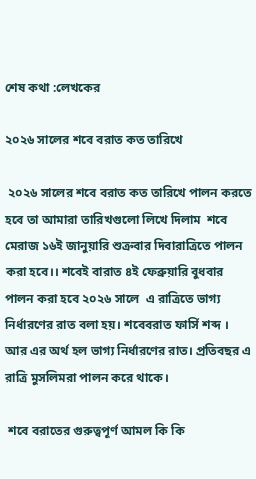শেষ কথা :লেখকের

২০২৬ সালের শবে বরাত কত তারিখে

 ২০২৬ সালের শবে বরাত কত তারিখে পালন করতে হবে তা আমারা তারিখগুলো লিখে দিলাম  শবে মেরাজ ১৬ই জানুয়ারি শুক্রবার দিবারাত্রিতে পালন করা হবে।। শবেই বারাত ৪ই ফেব্রুয়ারি বুধবার পালন করা হবে ২০২৬ সালে  এ রাত্রিতে ভাগ্য নির্ধারণের রাত বলা হয়। শবেবরাত ফার্সি শব্দ । আর এর অর্থ হল ভাগ্য নির্ধারণের রাত। প্রতিবছর এ রাত্রি মুসলিমরা পালন করে থাকে।

 শবে বরাতের গুরুত্বপূর্ণ আমল কি কি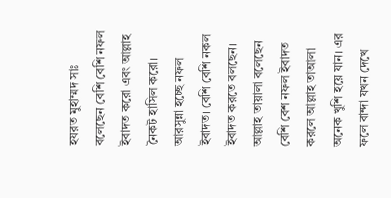হযরত মুহাম্মদ সাঃ বলেছেন বেশি বেশি নফল ইবাদত করো এবং আল্লাহ নৈকট হাসিল করো। আরসুন্না হচ্ছে নফল ইবাদত। বেশি বেশি নকল ইবাদত করতে বলছেন। আল্লাহ তায়ালা বলেছেন বেশি বেশ নফল ইবাদত করলে আল্লাহ তাআলা অনেক খুশি হয়ে যান। এর ফলে বান্দা যখন দেখে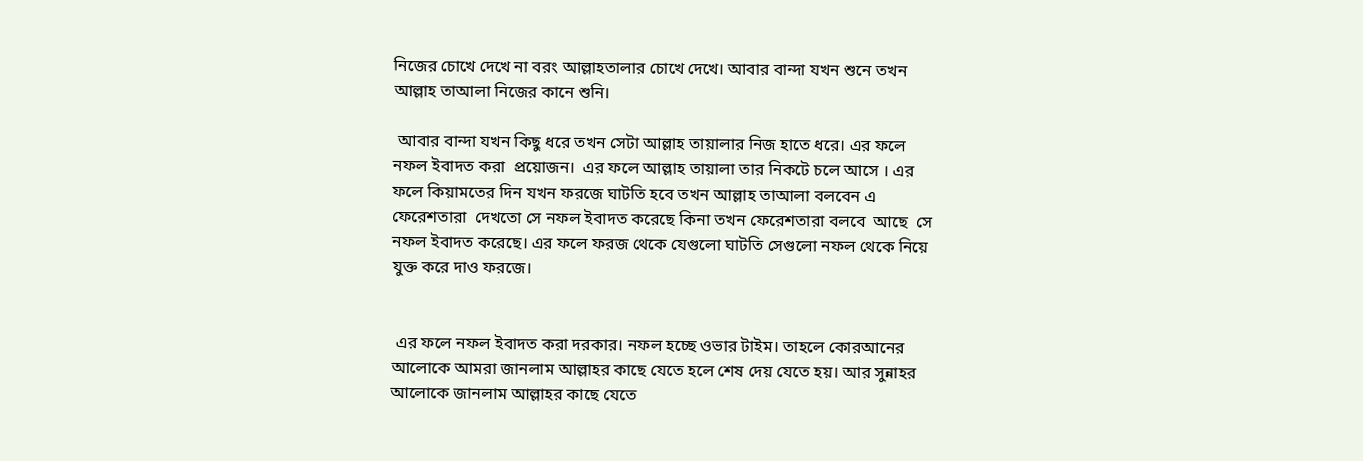নিজের চোখে দেখে না বরং আল্লাহতালার চোখে দেখে। আবার বান্দা যখন শুনে তখন আল্লাহ তাআলা নিজের কানে শুনি।

 আবার বান্দা যখন কিছু ধরে তখন সেটা আল্লাহ তায়ালার নিজ হাতে ধরে। এর ফলে নফল ইবাদত করা  প্রয়োজন।  এর ফলে আল্লাহ তায়ালা তার নিকটে চলে আসে । এর ফলে কিয়ামতের দিন যখন ফরজে ঘাটতি হবে তখন আল্লাহ তাআলা বলবেন এ ফেরেশতারা  দেখতো সে নফল ইবাদত করেছে কিনা তখন ফেরেশতারা বলবে  আছে  সে নফল ইবাদত করেছে। এর ফলে ফরজ থেকে যেগুলো ঘাটতি সেগুলো নফল থেকে নিয়ে যুক্ত করে দাও ফরজে।


 এর ফলে নফল ইবাদত করা দরকার। নফল হচ্ছে ওভার টাইম। তাহলে কোরআনের আলোকে আমরা জানলাম আল্লাহর কাছে যেতে হলে শেষ দেয় যেতে হয়। আর সুন্নাহর আলোকে জানলাম আল্লাহর কাছে যেতে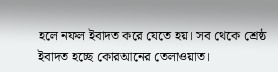হলে নফল ইবাদত করে যেতে হয়। সব থেকে শ্রেষ্ঠ ইবাদত হচ্ছে কোরআনের তেলাওয়াত।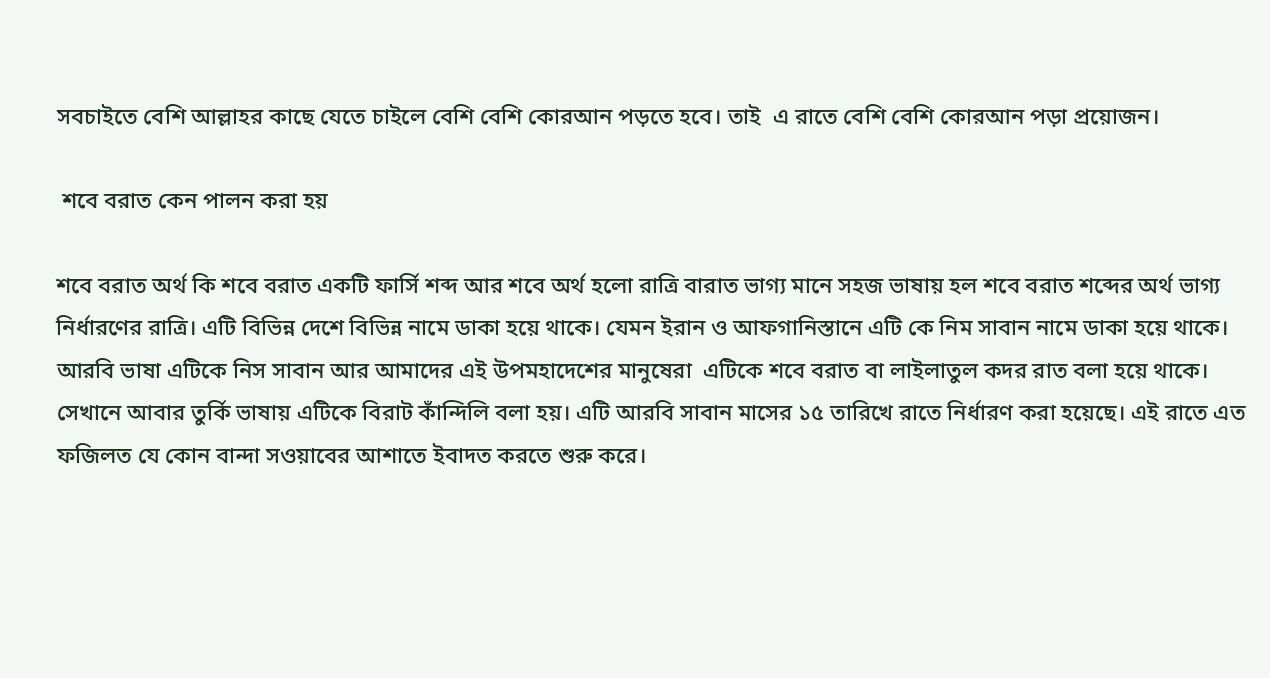সবচাইতে বেশি আল্লাহর কাছে যেতে চাইলে বেশি বেশি কোরআন পড়তে হবে। তাই  এ রাতে বেশি বেশি কোরআন পড়া প্রয়োজন।

 শবে বরাত কেন পালন করা হয়

শবে বরাত অর্থ কি শবে বরাত একটি ফার্সি শব্দ আর শবে অর্থ হলো রাত্রি বারাত ভাগ্য মানে সহজ ভাষায় হল শবে বরাত শব্দের অর্থ ভাগ্য নির্ধারণের রাত্রি। এটি বিভিন্ন দেশে বিভিন্ন নামে ডাকা হয়ে থাকে। যেমন ইরান ও আফগানিস্তানে এটি কে নিম সাবান নামে ডাকা হয়ে থাকে। আরবি ভাষা এটিকে নিস সাবান আর আমাদের এই উপমহাদেশের মানুষেরা  এটিকে শবে বরাত বা লাইলাতুল কদর রাত বলা হয়ে থাকে। সেখানে আবার তুর্কি ভাষায় এটিকে বিরাট কাঁন্দিলি বলা হয়। এটি আরবি সাবান মাসের ১৫ তারিখে রাতে নির্ধারণ করা হয়েছে। এই রাতে এত ফজিলত যে কোন বান্দা সওয়াবের আশাতে ইবাদত করতে শুরু করে।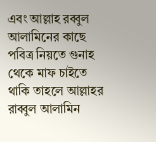এবং আল্লাহ রব্বুল আলামিনের কাছে পবিত্র নিয়তে গুনাহ থেকে মাফ চাইতে থাকি তাহলে আল্লাহর রাব্বুল আলামিন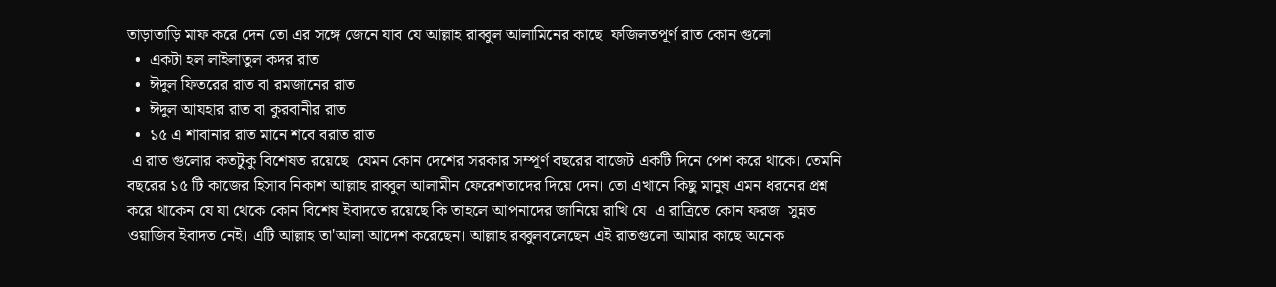তাড়াতাড়ি মাফ করে দেন তো এর সঙ্গে জেনে যাব যে আল্লাহ রাব্বুল আলামিনের কাছে  ফজিলতপূর্ণ রাত কোন গুলো
  •  একটা হল লাইলাতুল কদর রাত
  •  ঈদুল ফিতরের রাত বা রমজানের রাত
  •  ঈদুল আযহার রাত বা কুরবানীর রাত
  •  ১৫ এ শাবানার রাত মানে শবে বরাত রাত
 এ রাত গুলোর কতটুকু বিশেষত রয়েছে  যেমন কোন দেশের সরকার সম্পূর্ণ বছরের বাজেট একটি দিনে পেশ করে থাকে। তেমনি বছরের ১৫ টি কাজের হিসাব নিকাশ আল্লাহ রাব্বুল আলামীন ফেরেশতাদের দিয়ে দেন। তো এখানে কিছু মানুষ এমন ধরনের প্রশ্ন করে থাকেন যে যা থেকে কোন বিশেষ ইবাদতে রয়েছে কি তাহলে আপনাদের জানিয়ে রাখি যে  এ রাত্রিতে কোন ফরজ  সুন্নত ওয়াজিব ইবাদত নেই। এটি আল্লাহ তা'আলা আদেশ করেছেন। আল্লাহ রব্বুলবলেছেন এই রাতগুলো আমার কাছে অনেক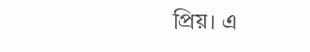প্রিয়। এ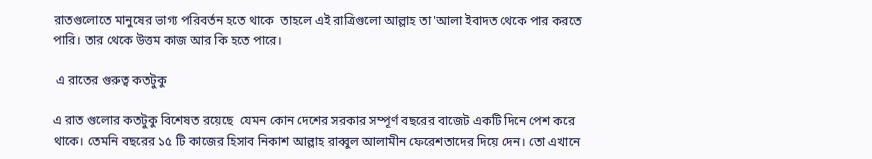রাতগুলোতে মানুষের ভাগ্য পরিবর্তন হতে থাকে  তাহলে এই রাত্রিগুলো আল্লাহ তা'আলা ইবাদত থেকে পার করতে পারি। তার থেকে উত্তম কাজ আর কি হতে পারে।

 এ রাতের গুরুত্ব কতটুকু

এ রাত গুলোর কতটুকু বিশেষত রয়েছে  যেমন কোন দেশের সরকার সম্পূর্ণ বছরের বাজেট একটি দিনে পেশ করে থাকে। তেমনি বছরের ১৫ টি কাজের হিসাব নিকাশ আল্লাহ রাব্বুল আলামীন ফেরেশতাদের দিয়ে দেন। তো এখানে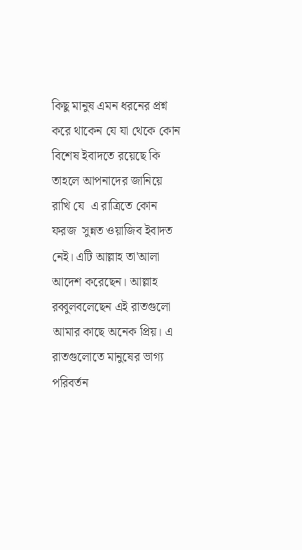কিছু মানুষ এমন ধরনের প্রশ্ন করে থাকেন যে যা থেকে কোন বিশেষ ইবাদতে রয়েছে কি তাহলে আপনাদের জানিয়ে রাখি যে  এ রাত্রিতে কোন ফরজ  সুন্নত ওয়াজিব ইবাদত নেই। এটি আল্লাহ তা'আলা আদেশ করেছেন। আল্লাহ রব্বুলবলেছেন এই রাতগুলো আমার কাছে অনেক প্রিয়। এ রাতগুলোতে মানুষের ভাগ্য পরিবর্তন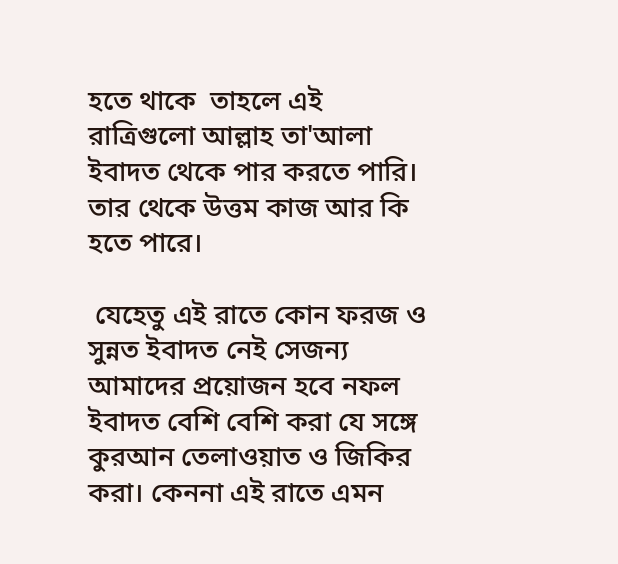হতে থাকে  তাহলে এই রাত্রিগুলো আল্লাহ তা'আলা ইবাদত থেকে পার করতে পারি। তার থেকে উত্তম কাজ আর কি হতে পারে।

 যেহেতু এই রাতে কোন ফরজ ও  সুন্নত ইবাদত নেই সেজন্য আমাদের প্রয়োজন হবে নফল ইবাদত বেশি বেশি করা যে সঙ্গে কুরআন তেলাওয়াত ও জিকির করা। কেননা এই রাতে এমন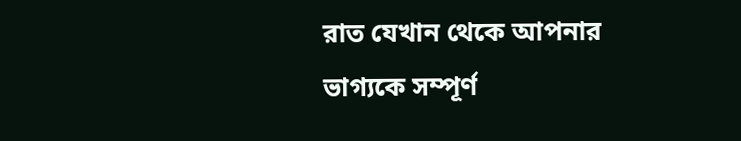রাত যেখান থেকে আপনার ভাগ্যকে সম্পূর্ণ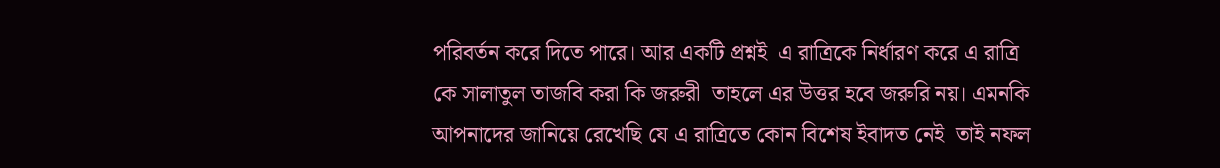পরিবর্তন করে দিতে পারে। আর একটি প্রশ্নই  এ রাত্রিকে নির্ধারণ করে এ রাত্রি কে সালাতুল তাজবি করা কি জরুরী  তাহলে এর উত্তর হবে জরুরি নয়। এমনকি আপনাদের জানিয়ে রেখেছি যে এ রাত্রিতে কোন বিশেষ ইবাদত নেই  তাই নফল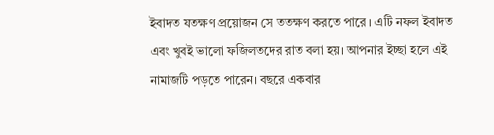ইবাদত যতক্ষণ প্রয়োজন সে ততক্ষণ করতে পারে । এটি নফল ইবাদত এবং খুবই ভালো ফজিলতদের রাত বলা হয়। আপনার ইচ্ছা হলে এই নামাজটি পড়তে পারেন। বছরে একবার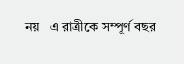নয়   এ রাত্রীকে সম্পূর্ণ বছর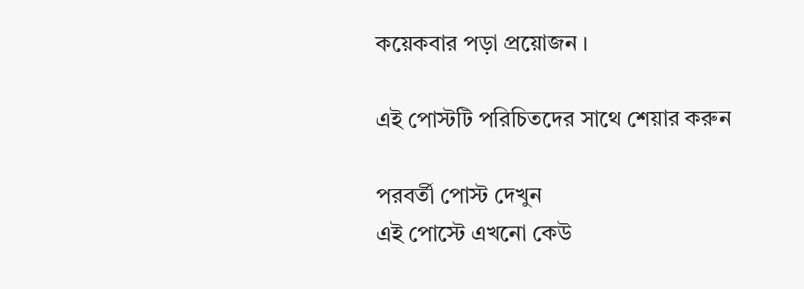কয়েকবার পড়া প্রয়োজন ।

এই পোস্টটি পরিচিতদের সাথে শেয়ার করুন

পরবর্তী পোস্ট দেখুন
এই পোস্টে এখনো কেউ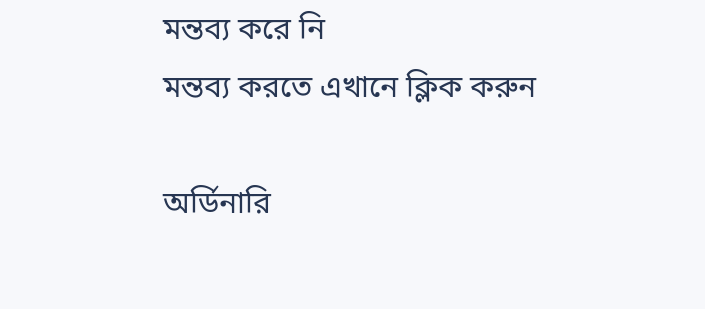মন্তব্য করে নি
মন্তব্য করতে এখানে ক্লিক করুন

অর্ডিনারি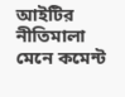আইটির নীতিমালা মেনে কমেন্ট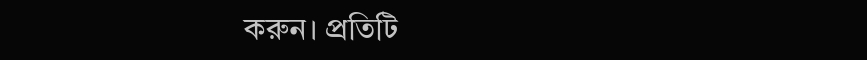করুন। প্রতিটি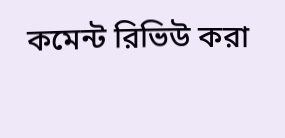কমেন্ট রিভিউ করা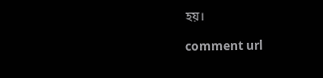হয়।

comment url